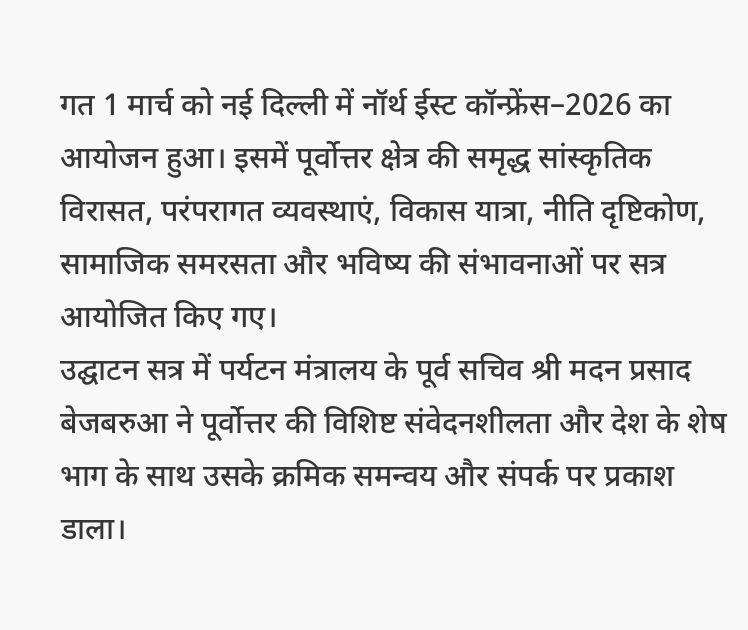गत 1 मार्च को नई दिल्ली में नॉर्थ ईस्ट कॉन्फ्रेंस–2026 का आयोजन हुआ। इसमें पूर्वोत्तर क्षेत्र की समृद्ध सांस्कृतिक विरासत, परंपरागत व्यवस्थाएं, विकास यात्रा, नीति दृष्टिकोण, सामाजिक समरसता और भविष्य की संभावनाओं पर सत्र आयोजित किए गए।
उद्घाटन सत्र में पर्यटन मंत्रालय के पूर्व सचिव श्री मदन प्रसाद बेजबरुआ ने पूर्वोत्तर की विशिष्ट संवेदनशीलता और देश के शेष भाग के साथ उसके क्रमिक समन्वय और संपर्क पर प्रकाश डाला।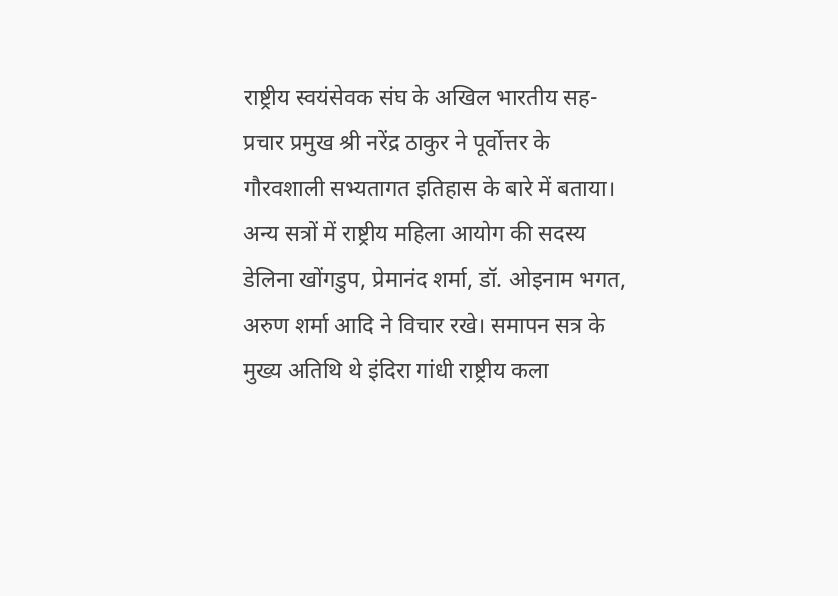राष्ट्रीय स्वयंसेवक संघ के अखिल भारतीय सह-प्रचार प्रमुख श्री नरेंद्र ठाकुर ने पूर्वोत्तर के गौरवशाली सभ्यतागत इतिहास के बारे में बताया। अन्य सत्रों में राष्ट्रीय महिला आयोग की सदस्य डेलिना खोंगडुप, प्रेमानंद शर्मा, डॉ. ओइनाम भगत, अरुण शर्मा आदि ने विचार रखे। समापन सत्र के मुख्य अतिथि थे इंदिरा गांधी राष्ट्रीय कला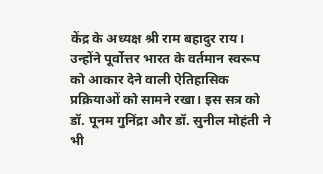केंद्र के अध्यक्ष श्री राम बहादुर राय।
उन्होंने पूर्वोत्तर भारत के वर्तमान स्वरूप को आकार देने वाली ऐतिहासिक प्रक्रियाओं को सामने रखा। इस सत्र को डॉ. पूनम गुनिंद्रा और डॉ. सुनील मोहंती ने भी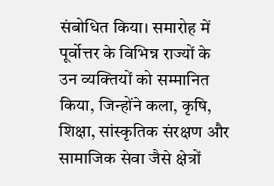संबोधित किया। समारोह में पूर्वोत्तर के विभिन्न राज्यों के उन व्यक्तियों को सम्मानित किया, जिन्होंने कला, कृषि, शिक्षा, सांस्कृतिक संरक्षण और सामाजिक सेवा जैसे क्षेत्रों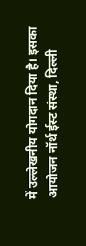में उल्लेखनीय योगदान दिया है। इसका आयोजन नॉर्थ ईस्ट संस्था, दिल्ली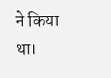ने किया था।